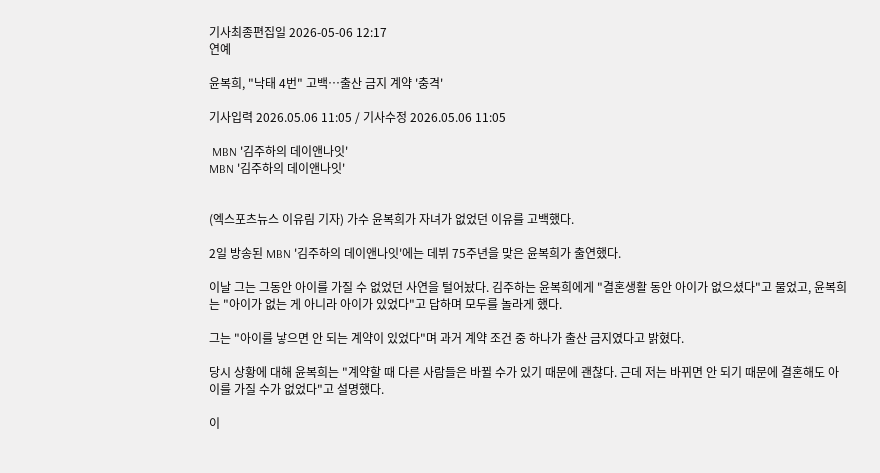기사최종편집일 2026-05-06 12:17
연예

윤복희, "낙태 4번" 고백…출산 금지 계약 '충격'

기사입력 2026.05.06 11:05 / 기사수정 2026.05.06 11:05

 MBN '김주하의 데이앤나잇'
MBN '김주하의 데이앤나잇'


(엑스포츠뉴스 이유림 기자) 가수 윤복희가 자녀가 없었던 이유를 고백했다.

2일 방송된 MBN '김주하의 데이앤나잇'에는 데뷔 75주년을 맞은 윤복희가 출연했다.

이날 그는 그동안 아이를 가질 수 없었던 사연을 털어놨다. 김주하는 윤복희에게 "결혼생활 동안 아이가 없으셨다"고 물었고, 윤복희는 "아이가 없는 게 아니라 아이가 있었다"고 답하며 모두를 놀라게 했다.

그는 "아이를 낳으면 안 되는 계약이 있었다"며 과거 계약 조건 중 하나가 출산 금지였다고 밝혔다.

당시 상황에 대해 윤복희는 "계약할 때 다른 사람들은 바뀔 수가 있기 때문에 괜찮다. 근데 저는 바뀌면 안 되기 때문에 결혼해도 아이를 가질 수가 없었다"고 설명했다.

이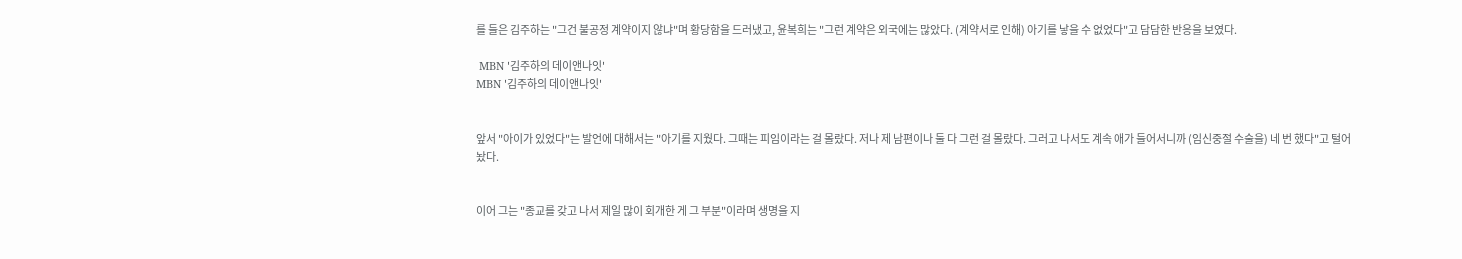를 들은 김주하는 "그건 불공정 계약이지 않냐"며 황당함을 드러냈고, 윤복희는 "그런 계약은 외국에는 많았다. (계약서로 인해) 아기를 낳을 수 없었다"고 담담한 반응을 보였다.

 MBN '김주하의 데이앤나잇'
MBN '김주하의 데이앤나잇'


앞서 "아이가 있었다"는 발언에 대해서는 "아기를 지웠다. 그때는 피임이라는 걸 몰랐다. 저나 제 남편이나 둘 다 그런 걸 몰랐다. 그러고 나서도 계속 애가 들어서니까 (임신중절 수술을) 네 번 했다"고 털어놨다.


이어 그는 "종교를 갖고 나서 제일 많이 회개한 게 그 부분"이라며 생명을 지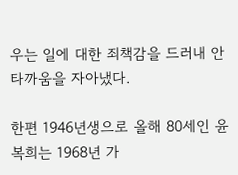우는 일에 대한 죄책감을 드러내 안타까움을 자아냈다.

한편 1946년생으로 올해 80세인 윤복희는 1968년 가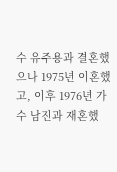수 유주용과 결혼했으나 1975년 이혼했고, 이후 1976년 가수 남진과 재혼했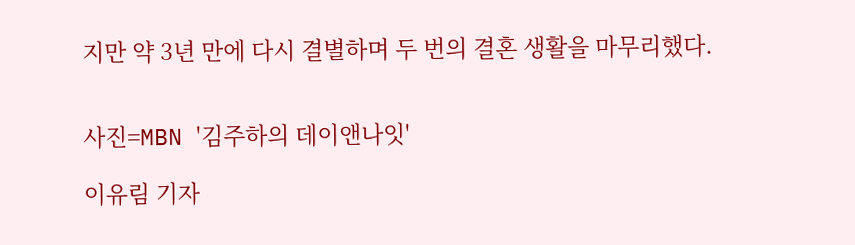지만 약 3년 만에 다시 결별하며 두 번의 결혼 생활을 마무리했다.


사진=MBN '김주하의 데이앤나잇'

이유림 기자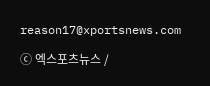reason17@xportsnews.com

ⓒ 엑스포츠뉴스 /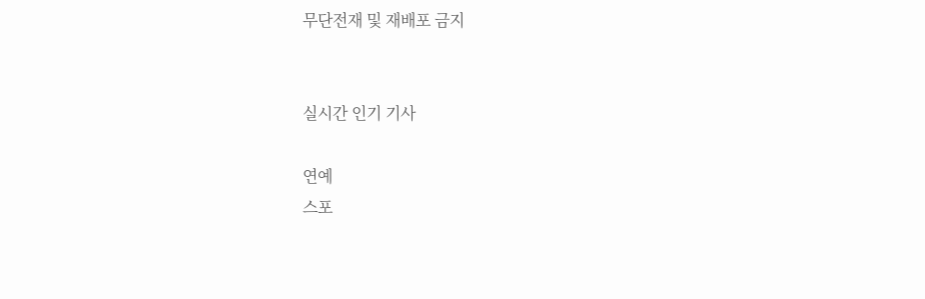무단전재 및 재배포 금지


실시간 인기 기사

연예
스포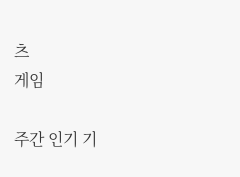츠
게임

주간 인기 기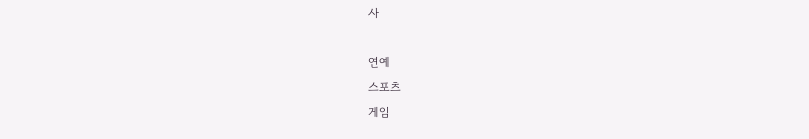사

연예
스포츠
게임